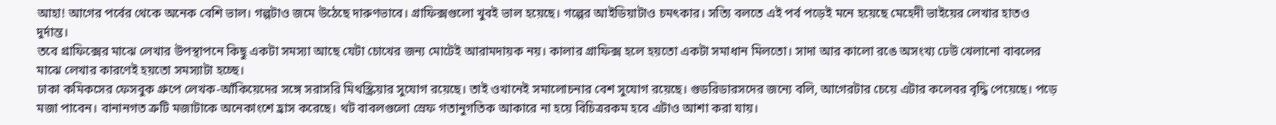আহা! আগের পর্বের থেকে অনেক বেশি ভাল। গল্পটাও জমে উঠেছে দারুণভাবে। গ্রাফিক্সগুলো খুবই ভাল হয়েছে। গল্পের আইডিয়াটাও চমৎকার। সত্যি বলতে এই পর্ব পড়েই মনে হয়েছে মেহেদী ভাইয়ের লেখার হাতও দুর্দান্ত।
তবে গ্রাফিক্সের মাঝে লেখার উপস্থাপনে কিছু একটা সমস্যা আছে যেটা চোখের জন্য মোটেই আরামদায়ক নয়। কালার গ্রাফিক্স হলে হয়তো একটা সমাধান মিলতো। সাদা আর কালো রঙে অসংখ্য ঢেউ খেলানো বাবলের মাঝে লেখার কারণেই হয়তো সমস্যাটা হচ্ছে।
ঢাকা কমিকসের ফেসবুক গ্রুপে লেখক-আঁকিয়েদের সঙ্গে সরাসরি মিথস্ক্রিয়ার সুযোগ রয়েছে। তাই ওখানেই সমালোচনার বেশ সুযোগ রয়েছে। গুডরিডারসদের জন্যে বলি, আগেরটার চেয়ে এটার কলেবর বৃদ্ধি পেয়েছে। পড়ে মজা পাবেন। বানানগত ত্রুটি মজাটাকে অনেকাংশে হ্রাস করেছে। থট বাবলগুলো স্রেফ গতানুগতিক আকারে না হয়ে বিচিত্ররকম হবে এটাও আশা করা যায়।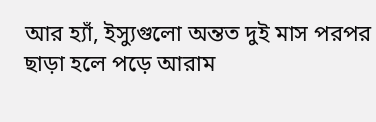আর হ্যাঁ, ইস্যুগুলো অন্তত দুই মাস পরপর ছাড়া হলে পড়ে আরাম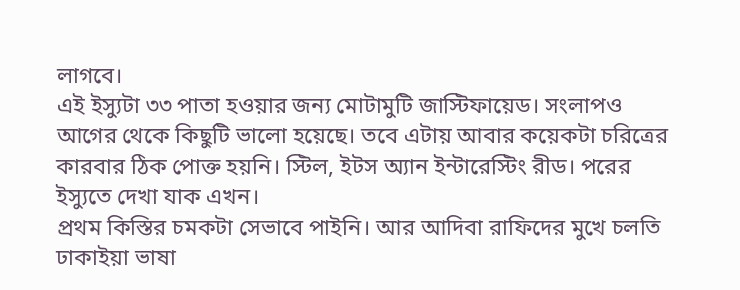লাগবে।
এই ইস্যুটা ৩৩ পাতা হওয়ার জন্য মোটামুটি জাস্টিফায়েড। সংলাপও আগের থেকে কিছুটি ভালো হয়েছে। তবে এটায় আবার কয়েকটা চরিত্রের কারবার ঠিক পোক্ত হয়নি। স্টিল, ইটস অ্যান ইন্টারেস্টিং রীড। পরের ইস্যুতে দেখা যাক এখন।
প্রথম কিস্তির চমকটা সেভাবে পাইনি। আর আদিবা রাফিদের মুখে চলতি ঢাকাইয়া ভাষা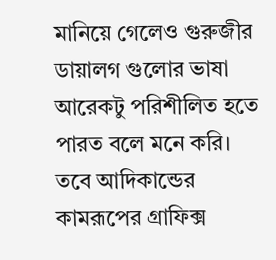মানিয়ে গেলেও গুরুজীর ডায়ালগ গুলোর ভাষা আরেকটু পরিশীলিত হতে পারত বলে মনে করি। তবে আদিকান্ডের কামরূপের গ্রাফিক্স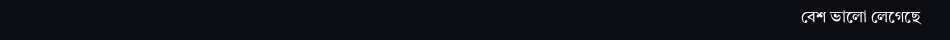বেশ ভালো লেগেছে